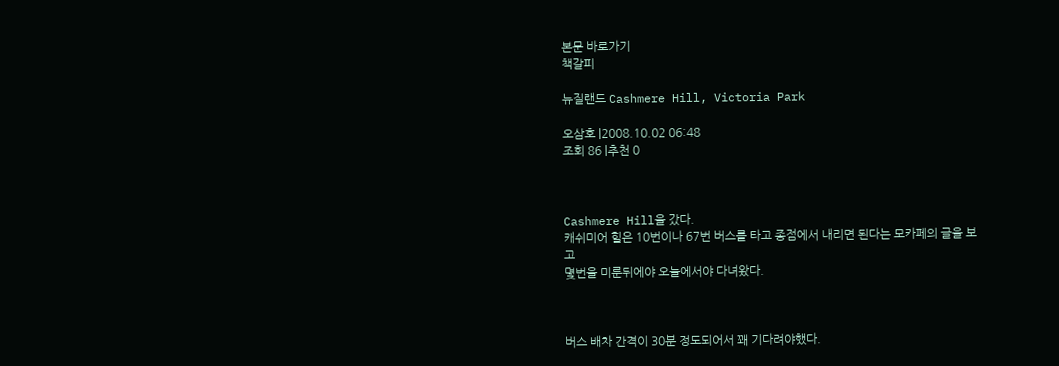본문 바로가기
책갈피

뉴질랜드 Cashmere Hill, Victoria Park

오삼호 |2008.10.02 06:48
조회 86 |추천 0



Cashmere Hill을 갔다.
캐쉬미어 힐은 10번이나 67번 버스를 타고 종점에서 내리면 된다는 모카페의 글을 보고
몇번을 미룬뒤에야 오늘에서야 다녀왔다.



버스 배차 간격이 30분 정도되어서 꽤 기다려야했다.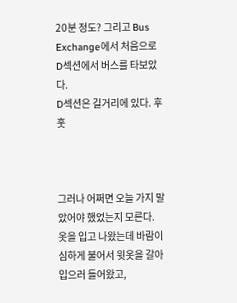20분 정도? 그리고 Bus Exchange에서 처음으로 D섹션에서 버스를 타보았다.
D섹션은 길거리에 있다. 후훗



그러나 어쩌면 오늘 가지 말았어야 했었는지 모른다.
옷을 입고 나왔는데 바람이 심하게 불어서 윗옷을 갈아입으러 들어왔고,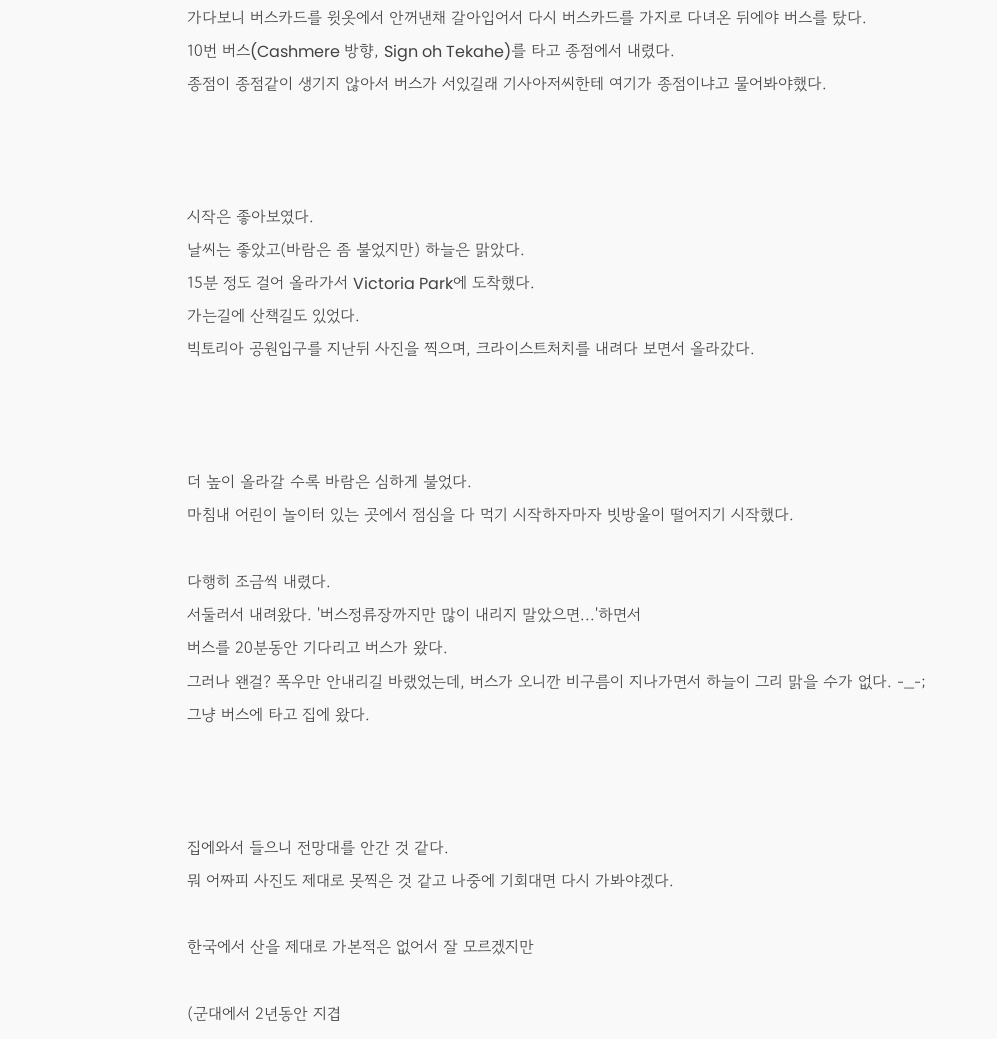가다보니 버스카드를 윗옷에서 안꺼낸채 갈아입어서 다시 버스카드를 가지로 다녀온 뒤에야 버스를 탔다.
10번 버스(Cashmere 방향, Sign oh Tekahe)를 타고 종점에서 내렸다.
종점이 종점같이 생기지 않아서 버스가 서있길래 기사아저씨한테 여기가 종점이냐고 물어봐야했다.



시작은 좋아보였다.
날씨는 좋았고(바람은 좀 불었지만) 하늘은 맑았다.
15분 정도 걸어 올라가서 Victoria Park에 도착했다.
가는길에 산책길도 있었다.
빅토리아 공원입구를 지난뒤 사진을 찍으며, 크라이스트처치를 내려다 보면서 올라갔다.



더 높이 올라갈 수록 바람은 심하게 불었다.
마침내 어린이 놀이터 있는 곳에서 점심을 다 먹기 시작하자마자 빗방울이 떨어지기 시작했다.

다행히 조금씩 내렸다.
서둘러서 내려왔다. '버스정류장까지만 많이 내리지 말았으면...'하면서
버스를 20분동안 기다리고 버스가 왔다.
그러나 왠걸? 폭우만 안내리길 바랬었는데, 버스가 오니깐 비구름이 지나가면서 하늘이 그리 맑을 수가 없다. -_-;
그냥 버스에 타고 집에 왔다.



집에와서 들으니 전망대를 안간 것 같다.
뭐 어짜피 사진도 제대로 못찍은 것 같고 나중에 기회대면 다시 가봐야겠다.

한국에서 산을 제대로 가본적은 없어서 잘 모르겠지만

(군대에서 2년동안 지겹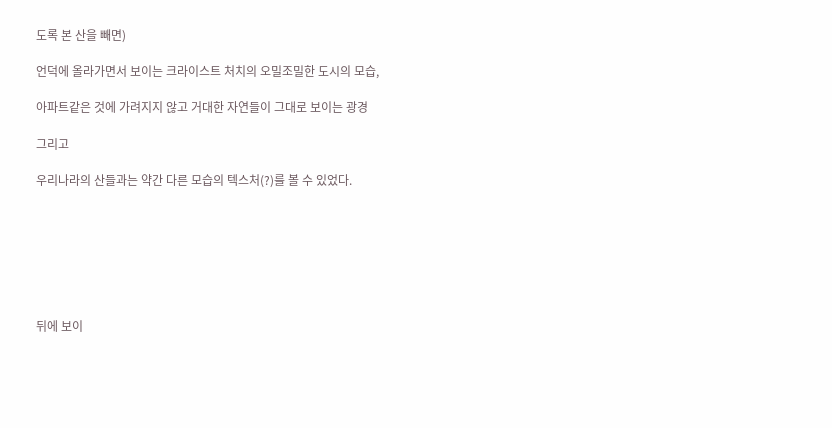도록 본 산을 빼면)

언덕에 올라가면서 보이는 크라이스트 처치의 오밀조밀한 도시의 모습,

아파트같은 것에 가려지지 않고 거대한 자연들이 그대로 보이는 광경

그리고

우리나라의 산들과는 약간 다른 모습의 텍스처(?)를 볼 수 있었다.







뒤에 보이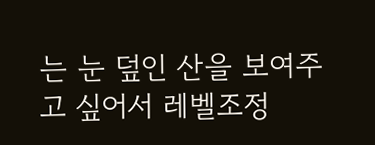는 눈 덮인 산을 보여주고 싶어서 레벨조정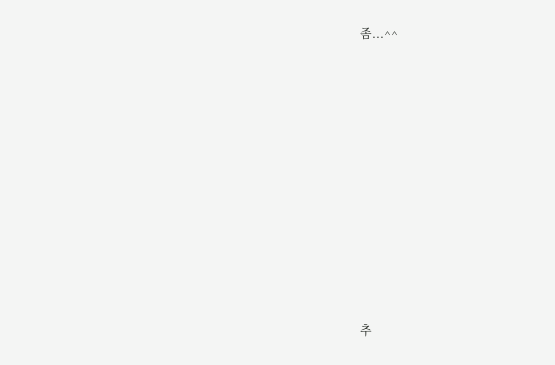좀...^^















추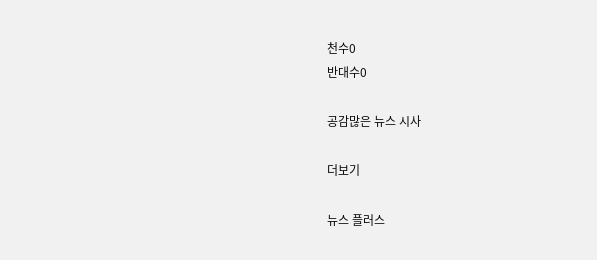천수0
반대수0

공감많은 뉴스 시사

더보기

뉴스 플러스